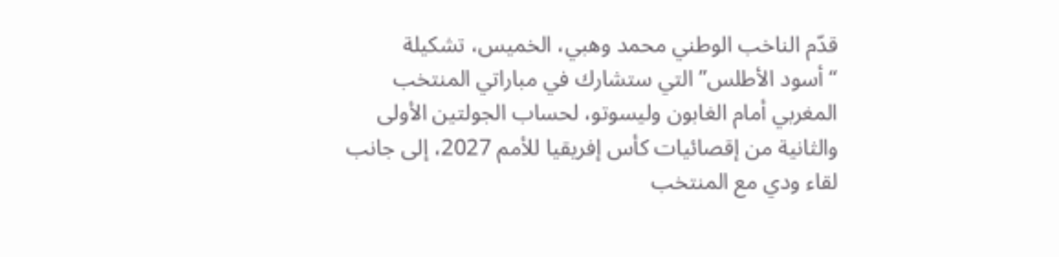قدّم الناخب الوطني محمد وهبي، الخميس، تشكيلة “أسود الأطلس” التي ستشارك في مباراتي المنتخب المغربي أمام الغابون وليسوتو، لحساب الجولتين الأولى والثانية من إقصائيات كأس إفريقيا للأمم 2027، إلى جانب لقاء ودي مع المنتخب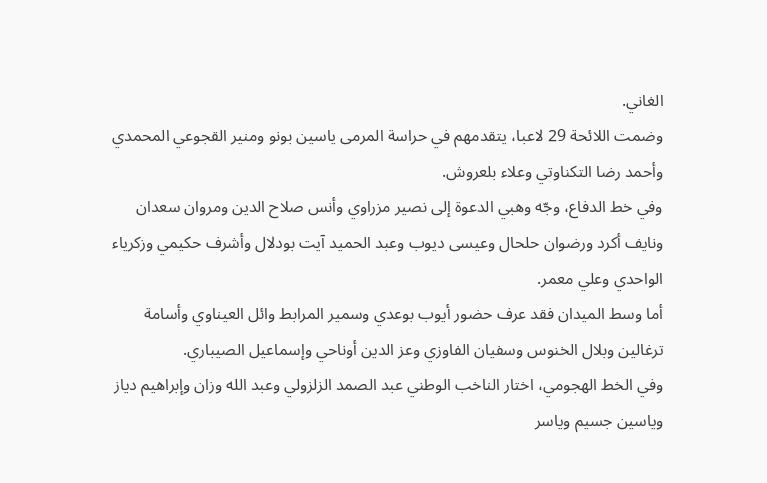الغاني.
وضمت اللائحة 29 لاعبا، يتقدمهم في حراسة المرمى ياسين بونو ومنير القجوعي المحمدي وأحمد رضا التكناوتي وعلاء بلعروش.
وفي خط الدفاع، وجّه وهبي الدعوة إلى نصير مزراوي وأنس صلاح الدين ومروان سعدان ونايف أكرد ورضوان حلحال وعيسى ديوب وعبد الحميد آيت بودلال وأشرف حكيمي وزكرياء الواحدي وعلي معمر.
أما وسط الميدان فقد عرف حضور أيوب بوعدي وسمير المرابط وائل العيناوي وأسامة ترغالين وبلال الخنوس وسفيان الفاوزي وعز الدين أوناحي وإسماعيل الصيباري.
وفي الخط الهجومي، اختار الناخب الوطني عبد الصمد الزلزولي وعبد الله وزان وإبراهيم دياز وياسين جسيم وياسر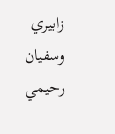زابيري وسفيان رحيمي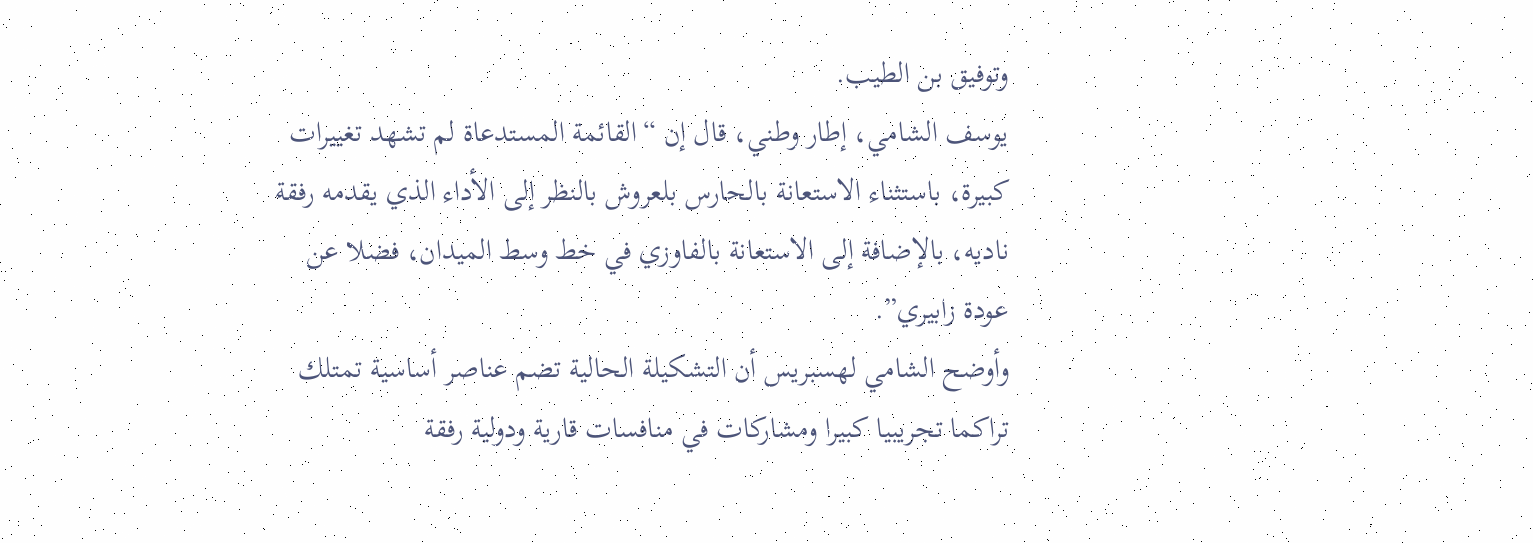وتوفيق بن الطيب.
يوسف الشامي، إطار وطني، قال إن “القائمة المستدعاة لم تشهد تغييرات كبيرة، باستثناء الاستعانة بالحارس بلعروش بالنظر إلى الأداء الذي يقدمه رفقة ناديه، بالإضافة إلى الاستعانة بالفاوزي في خط وسط الميدان، فضلا عن عودة زابيري”.
وأوضح الشامي لهسبريس أن التشكيلة الحالية تضم عناصر أساسية تمتلك تراكما تجريبيا كبيرا ومشاركات في منافسات قارية ودولية رفقة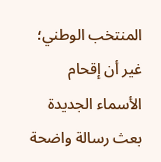المنتخب الوطني؛ غير أن إقحام الأسماء الجديدة بعث رسالة واضحة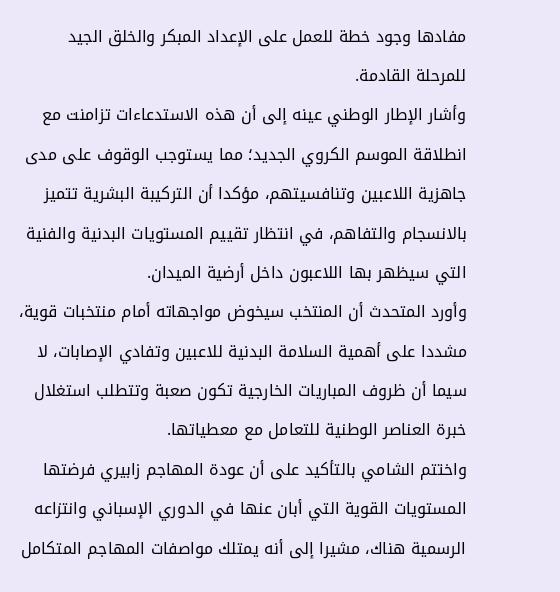مفادها وجود خطة للعمل على الإعداد المبكر والخلق الجيد للمرحلة القادمة.
وأشار الإطار الوطني عينه إلى أن هذه الاستدعاءات تزامنت مع انطلاقة الموسم الكروي الجديد؛ مما يستوجب الوقوف على مدى جاهزية اللاعبين وتنافسيتهم، مؤكدا أن التركيبة البشرية تتميز بالانسجام والتفاهم، في انتظار تقييم المستويات البدنية والفنية التي سيظهر بها اللاعبون داخل أرضية الميدان.
وأورد المتحدث أن المنتخب سيخوض مواجهاته أمام منتخبات قوية، مشددا على أهمية السلامة البدنية للاعبين وتفادي الإصابات، لا سيما أن ظروف المباريات الخارجية تكون صعبة وتتطلب استغلال خبرة العناصر الوطنية للتعامل مع معطياتها.
واختتم الشامي بالتأكيد على أن عودة المهاجم زابيري فرضتها المستويات القوية التي أبان عنها في الدوري الإسباني وانتزاعه الرسمية هناك، مشيرا إلى أنه يمتلك مواصفات المهاجم المتكامل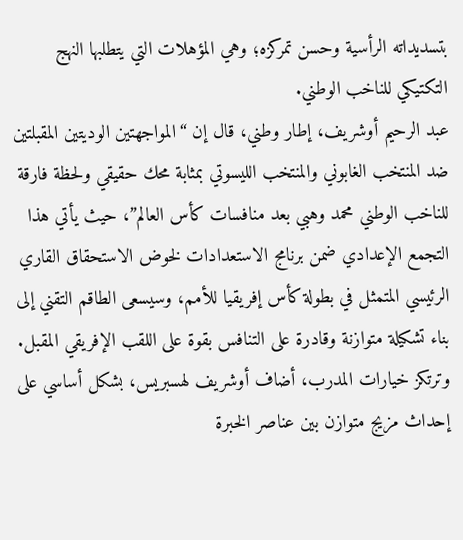بتسديداته الرأسية وحسن تمركزه؛ وهي المؤهلات التي يتطلبها النهج التكتيكي للناخب الوطني.
عبد الرحيم أوشريف، إطار وطني، قال إن “المواجهتين الوديتين المقبلتين ضد المنتخب الغابوني والمنتخب الليسوتي بمثابة محك حقيقي ولحظة فارقة للناخب الوطني محمد وهبي بعد منافسات كأس العالم”، حيث يأتي هذا التجمع الإعدادي ضمن برنامج الاستعدادات لخوض الاستحقاق القاري الرئيسي المتمثل في بطولة كأس إفريقيا للأمم، وسيسعى الطاقم التقني إلى بناء تشكيلة متوازنة وقادرة على التنافس بقوة على اللقب الإفريقي المقبل.
وترتكز خيارات المدرب، أضاف أوشريف لهسبريس، بشكل أساسي على إحداث مزيج متوازن بين عناصر الخبرة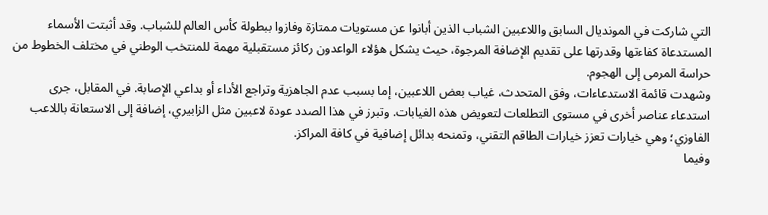التي شاركت في المونديال السابق واللاعبين الشباب الذين أبانوا عن مستويات ممتازة وفازوا ببطولة كأس العالم للشباب. وقد أثبتت الأسماء المستدعاة كفاءتها وقدرتها على تقديم الإضافة المرجوة، حيث يشكل هؤلاء الواعدون ركائز مستقبلية مهمة للمنتخب الوطني في مختلف الخطوط من حراسة المرمى إلى الهجوم.
وشهدت قائمة الاستدعاءات، وفق المتحدث، غياب بعض اللاعبين، إما بسبب عدم الجاهزية وتراجع الأداء أو بداعي الإصابة. في المقابل، جرى استدعاء عناصر أخرى في مستوى التطلعات لتعويض هذه الغيابات. وتبرز في هذا الصدد عودة لاعبين مثل الزابيري، إضافة إلى الاستعانة باللاعب الفاوزي؛ وهي خيارات تعزز خيارات الطاقم التقني، وتمنحه بدائل إضافية في كافة المراكز.
وفيما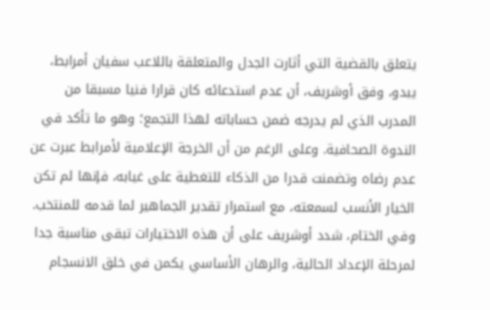يتعلق بالقضية التي أثارت الجدل والمتعلقة باللاعب سفيان أمرابط، يبدو، وفق أوشريف، أن عدم استدعائه كان قرارا فنيا مسبقا من المدرب الذي لم يدرجه ضمن حساباته لهذا التجمع؛ وهو ما تأكد في الندوة الصحافية. وعلى الرغم من أن الخرجة الإعلامية لأمرابط عبرت عن عدم رضاه وتضمنت قدرا من الذكاء للتغطية على غيابه، فإنها لم تكن الخيار الأنسب لسمعته، مع استمرار تقدير الجماهير لما قدمه للمنتخب.
وفي الختام، شدد أوشريف على أن هذه الاختيارات تبقى مناسبة جدا لمرحلة الإعداد الحالية، والرهان الأساسي يكمن في خلق الانسجام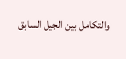والتكامل بين الجيل السابق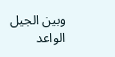وبين الجيل الواعد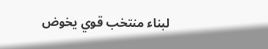لبناء منتخب قوي يخوض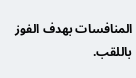المنافسات بهدف الفوز باللقب.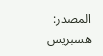المصدر:
هسبريس